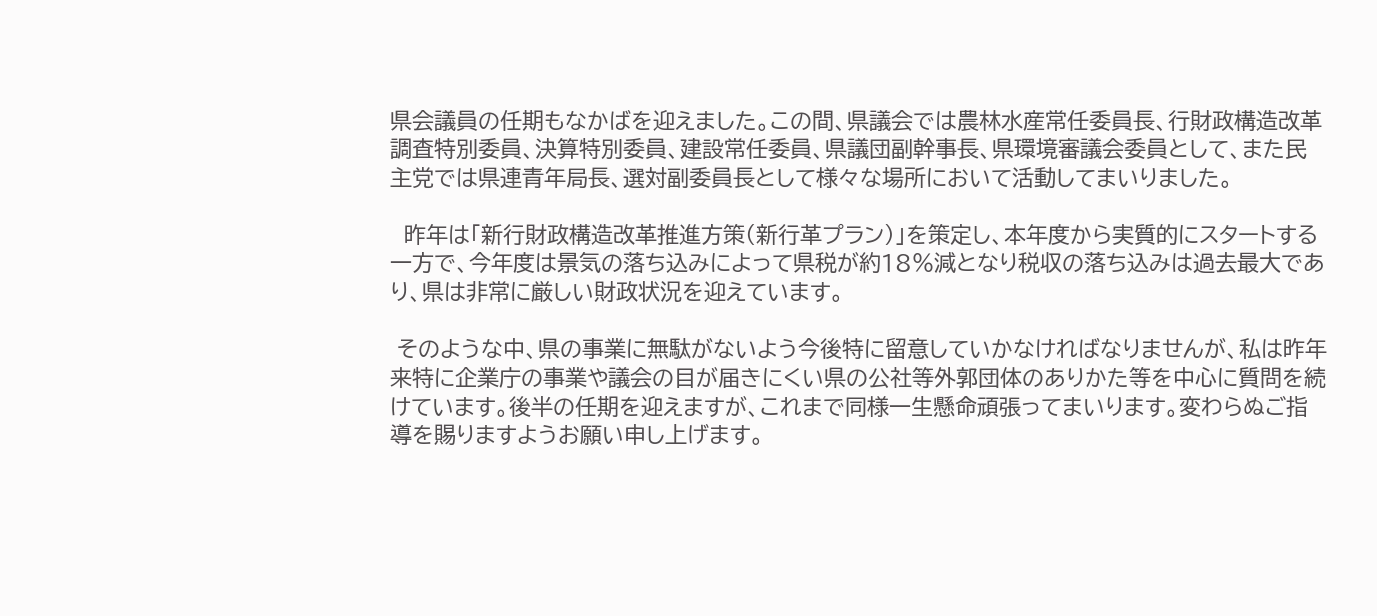県会議員の任期もなかばを迎えました。この間、県議会では農林水産常任委員長、行財政構造改革調査特別委員、決算特別委員、建設常任委員、県議団副幹事長、県環境審議会委員として、また民主党では県連青年局長、選対副委員長として様々な場所において活動してまいりました。

  昨年は「新行財政構造改革推進方策(新行革プラン)」を策定し、本年度から実質的にスタートする一方で、今年度は景気の落ち込みによって県税が約18%減となり税収の落ち込みは過去最大であり、県は非常に厳しい財政状況を迎えています。

 そのような中、県の事業に無駄がないよう今後特に留意していかなければなりませんが、私は昨年来特に企業庁の事業や議会の目が届きにくい県の公社等外郭団体のありかた等を中心に質問を続けています。後半の任期を迎えますが、これまで同様一生懸命頑張ってまいります。変わらぬご指導を賜りますようお願い申し上げます。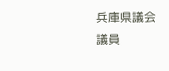兵庫県議会議員